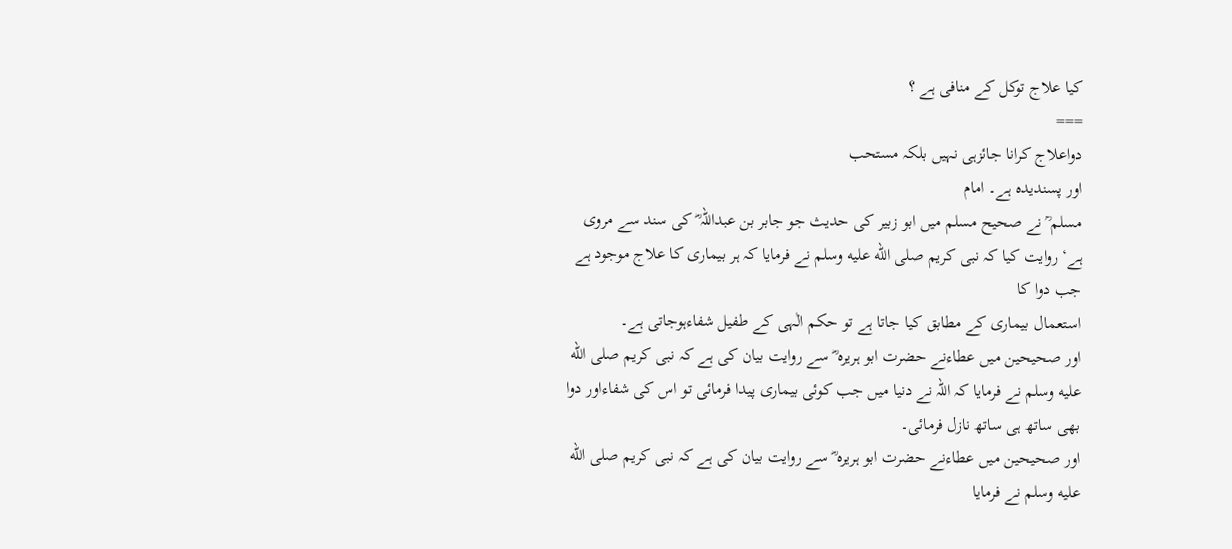کیا علاج توکل کے منافی ہے ؟
===
دواعلاج کرانا جائزہی نہیں بلکہ مستحب
اور پسندیدہ ہے۔ امام
مسلم ؒ نے صحیح مسلم میں ابو زبیر کی حدیث جو جابر بن عبداللہ ؓ کی سند سے مروی
ہے‘ روایت کیا کہ نبی کریم صلى الله عليه وسلم نے فرمایا کہ ہر بیماری کا علاج موجود ہے جب دوا کا
استعمال بیماری کے مطابق کیا جاتا ہے تو حکم الٰہی کے طفیل شفاءہوجاتی ہے۔
اور صحیحین میں عطاءنے حضرت ابو ہریرہ ؓ سے روایت بیان کی ہے کہ نبی کریم صلى الله عليه وسلم نے فرمایا کہ اللہ نے دنیا میں جب کوئی بیماری پیدا فرمائی تو اس کی شفاءاور دوا بھی ساتھ ہی ساتھ نازل فرمائی۔
اور صحیحین میں عطاءنے حضرت ابو ہریرہ ؓ سے روایت بیان کی ہے کہ نبی کریم صلى الله عليه وسلم نے فرمایا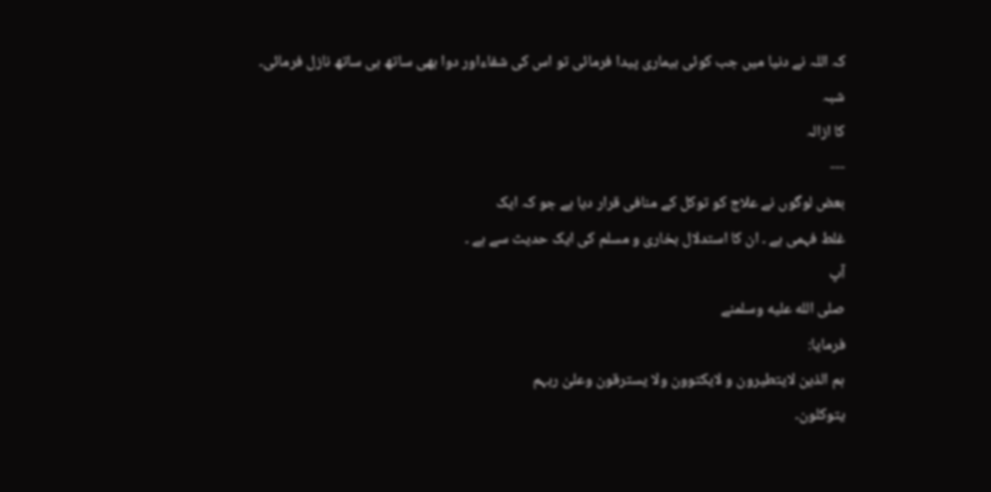کہ اللہ نے دنیا میں جب کوئی بیماری پیدا فرمائی تو اس کی شفاءاور دوا بھی ساتھ ہی ساتھ نازل فرمائی۔
شبہ
کا ازالہ
---
بعض لوگوں نے علاج کو توکل کے منافی قرار دیا ہے جو کہ ایک
غلط فہمی ہے ۔ ان کا استدلال بخاری و مسلم کی ایک حدیث سے ہے ۔
آپ
صلى الله عليه وسلمنے
فرمایا:
ہم الذین لایتطیرون و لایکتوون ولا یسترقون وعلیٰ ربہم
یتوکلون۔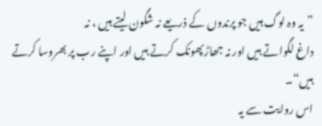”یہ وہ لوگ ہیں جو پرندوں کے ذریعے نہ شگون لیتے ہیں ، نہ
داغ لگواتے ہیں اور نہ جھاڑپھونک کرتے ہیں اور اپنے رب پر بھروسا کرتے ہیں“۔
اس روایت سے یہ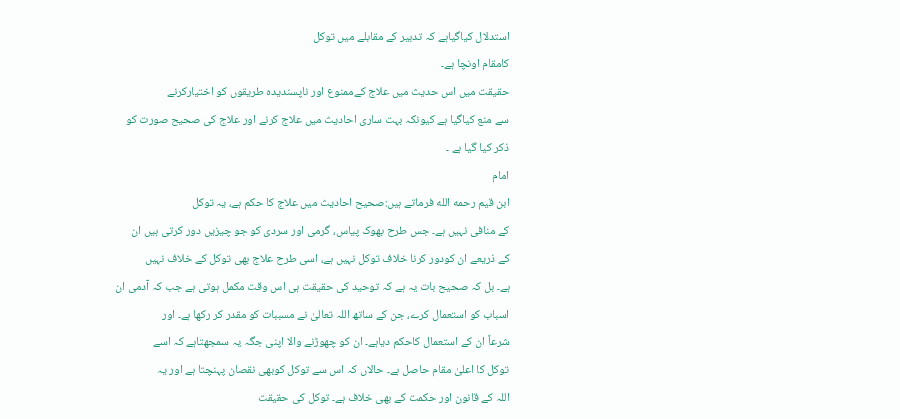استدلال کیاگیاہے کہ تدبیر کے مقابلے میں توکل
کامقام اونچا ہے۔
حقیقت میں اس حديث میں علاج کےممنوع اور ناپسندیدہ طریقوں کو اختیارکرنے
سے منع کیاگیا ہے کیونکہ بہت ساری احادیث میں علاج کرنے اور علاج کى صحیح صورت کو
ذکر کیا گیا ہے ۔
امام
ابن قیم رحمه الله فرماتے ہیں:صحیح احادیث میں علاج کا حکم ہے، یہ توکل
کے منافی نہیں ہے۔ جس طرح بھوک پیاس، گرمی اور سردی کو جو چیزیں دور کرتی ہیں ان
کے ذریعے ان کودور کرنا خلاف توکل نہیں ہے، اسی طرح علاج بھی توکل کے خلاف نہیں
ہے۔ بل کہ صحیح بات یہ ہے کہ توحید کی حقیقت ہی اس وقت مکمل ہوتی ہے جب کہ آدمی ان
اسباب کو استعمال کرے، جن کے ساتھ اللہ تعالیٰ نے مسببات کو مقدر کر رکھا ہے۔ اور
شرعاً ان کے استعمال کاحکم دیاہے۔ ان کو چھوڑنے والا اپنی جگہ یہ سمجھتاہے کہ اسے
توکل کا اعلیٰ مقام حاصل ہے۔ حالاں کہ اس سے توکل کوبھی نقصان پہنچتا ہے اور یہ
اللہ کے قانون اور حکمت کے بھی خلاف ہے۔ توکل کی حقیقت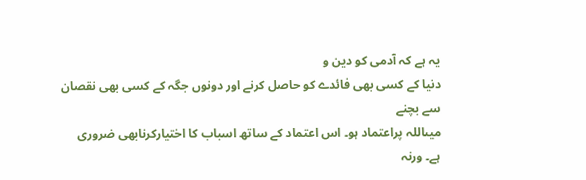یہ ہے کہ آدمی کو دین و
دنیا کے کسی بھی فائدے کو حاصل کرنے اور دونوں جگہ کے کسی بھی نقصان سے بچنے
میںاللہ پراعتماد ہو۔ اس اعتماد کے ساتھ اسباب کا اختیارکرنابھی ضروری ہے۔ ورنہ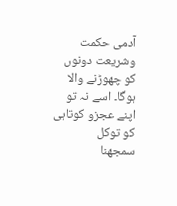آدمی حکمت وشریعت دونوں کو چھوڑنے والا ہوگا۔ اسے نہ تو اپنے عجزو کوتاہی کو توکل
سمجھنا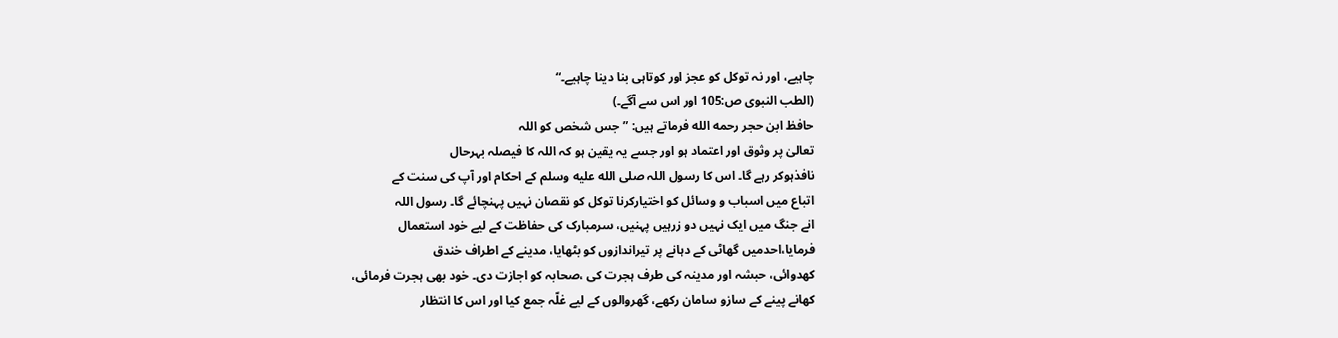چاہیے، اور نہ توکل کو عجز اور کوتاہی بنا دینا چاہیے۔“
(الطب النبوی ص:105 اور اس سے آگے۔)
حافظ ابن حجر رحمه الله فرماتے ہیں: ”جس شخص کو اللہ
تعالیٰ پر وثوق اور اعتماد ہو اور جسے یہ یقین ہو کہ اللہ کا فیصلہ بہرحال
نافذہوکر رہے گا۔ اس کا رسول اللہ صلى الله عليه وسلم کے احکام اور آپ کی سنت کے
اتباع میں اسباب و وسائل کو اختیارکرنا توکل کو نقصان نہیں پہنچائے گا۔ رسول اللہ
انے جنگ میں ایک نہیں دو زرہیں پہنیں، سرمبارک کی حفاظت کے لیے خود استعمال
فرمایا،احدمیں گھاٹی کے دہانے پر تیراندازوں کو بٹھایا، مدینے کے اطراف خندق
کھدوائی، حبشہ اور مدینہ کی طرف ہجرت کی ،صحابہ کو اجازت دی۔ خود بھی ہجرت فرمائی،
کھانے پینے کے سازو سامان رکھے، گھروالوں کے لیے غلّہ جمع کیا اور اس کا انتظار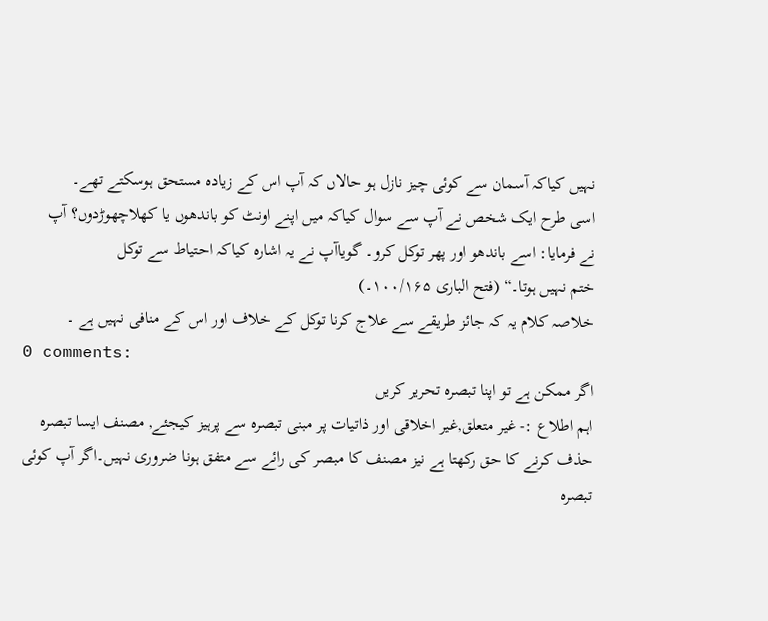نہیں کیاکہ آسمان سے کوئی چیز نازل ہو حالاں کہ آپ اس کے زیادہ مستحق ہوسکتے تھے۔
اسی طرح ایک شخص نے آپ سے سوال کیاکہ میں اپنے اونٹ کو باندھوں یا کھلاچھوڑدوں؟ آپ
نے فرمایا: اسے باندھو اور پھر توکل کرو۔ گویاآپ نے یہ اشارہ کیاکہ احتیاط سے توکل
ختم نہیں ہوتا۔“ (فتح الباری ۱۰۰/۱۶۵۔)
خلاصہ کلام یہ کہ جائز طریقے سے علاج کرنا توکل کے خلاف اور اس کے منافی نہیں ہے ۔
0 comments:
اگر ممکن ہے تو اپنا تبصرہ تحریر کریں
اہم اطلاع :- غیر متعلق,غیر اخلاقی اور ذاتیات پر مبنی تبصرہ سے پرہیز کیجئے, مصنف ایسا تبصرہ حذف کرنے کا حق رکھتا ہے نیز مصنف کا مبصر کی رائے سے متفق ہونا ضروری نہیں۔اگر آپ کوئی تبصرہ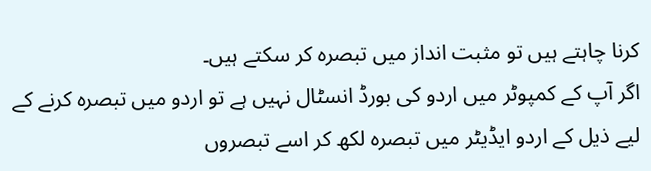کرنا چاہتے ہیں تو مثبت انداز میں تبصرہ کر سکتے ہیں۔
اگر آپ کے کمپوٹر میں اردو کی بورڈ انسٹال نہیں ہے تو اردو میں تبصرہ کرنے کے لیے ذیل کے اردو ایڈیٹر میں تبصرہ لکھ کر اسے تبصروں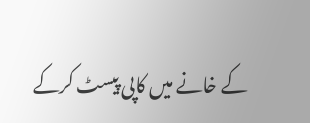کے خانے میں کاپی پیسٹ کرکے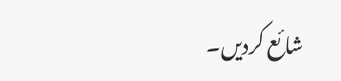شائع کردیں۔